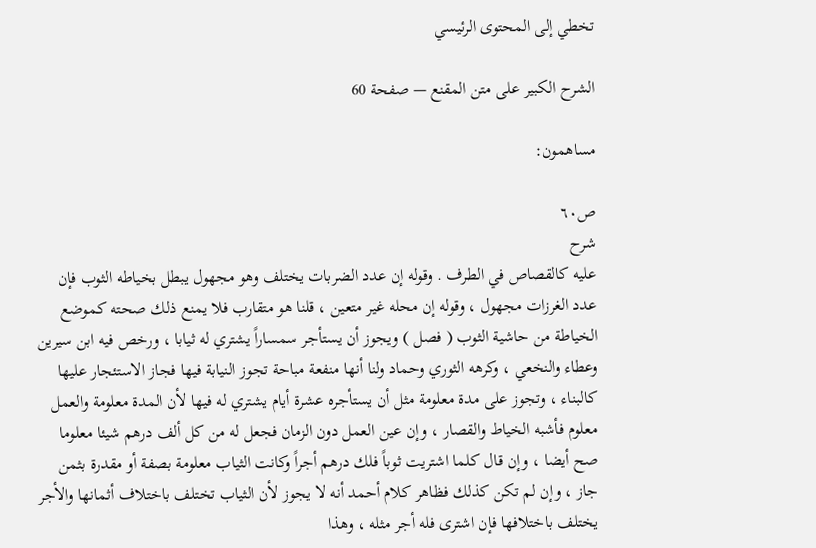تخطي إلى المحتوى الرئيسي

الشرح الكبير على متن المقنع — صفحة 60

مساهمون:

ص٦٠
شرح
عليه كالقصاص في الطرف . وقوله إن عدد الضربات يختلف وهو مجهول يبطل بخياطه الثوب فإن عدد الغرزات مجهول ، وقوله إن محله غير متعين ، قلنا هو متقارب فلا يمنع ذلك صحته كموضع الخياطة من حاشية الثوب ( فصل ) ويجوز أن يستأجر سمساراً يشتري له ثيابا ، ورخص فيه ابن سيرين وعطاء والنخعي ، وكرهه الثوري وحماد ولنا أنها منفعة مباحة تجوز النيابة فيها فجاز الاستئجار عليها كالبناء ، وتجوز على مدة معلومة مثل أن يستأجره عشرة أيام يشتري له فيها لأن المدة معلومة والعمل معلوم فأشبه الخياط والقصار ، وإن عين العمل دون الزمان فجعل له من كل ألف درهم شيئا معلوما صح أيضا ، وإن قال كلما اشتريت ثوباً فلك درهم أجراً وكانت الثياب معلومة بصفة أو مقدرة بثمن جاز ، وإن لم تكن كذلك فظاهر كلام أحمد أنه لا يجوز لأن الثياب تختلف باختلاف أثمانها والأجر يختلف باختلافها فإن اشترى فله أجر مثله ، وهذا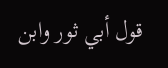قول أبي ثور وابن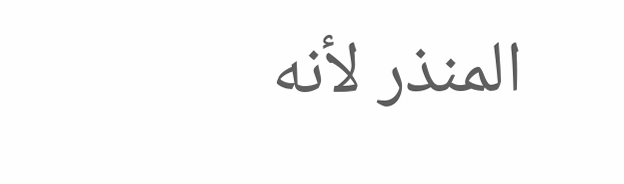المنذر لأنه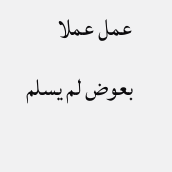عمل عملا بعوض لم يسلم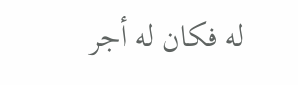له فكان له أجر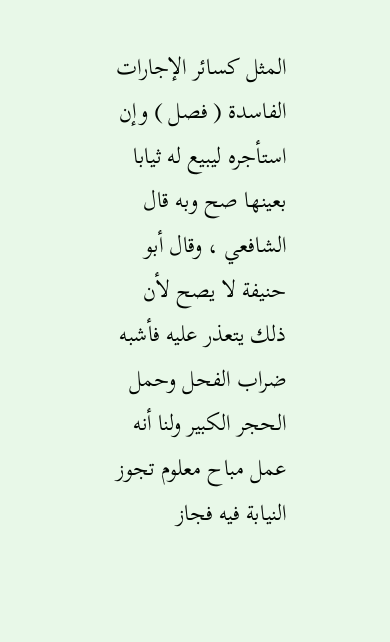المثل كسائر الإجارات الفاسدة ( فصل ) وإن استأجره ليبيع له ثيابا بعينها صح وبه قال الشافعي ، وقال أبو حنيفة لا يصح لأن ذلك يتعذر عليه فأشبه ضراب الفحل وحمل الحجر الكبير ولنا أنه عمل مباح معلوم تجوز النيابة فيه فجاز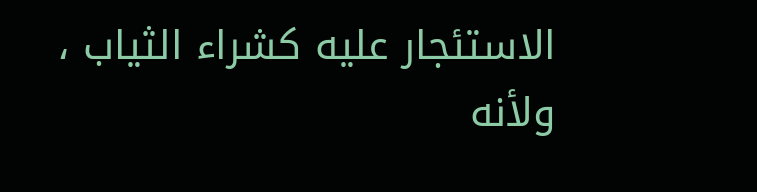الاستئجار عليه كشراء الثياب ، ولأنه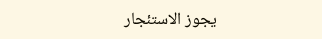يجوز الاستئجار